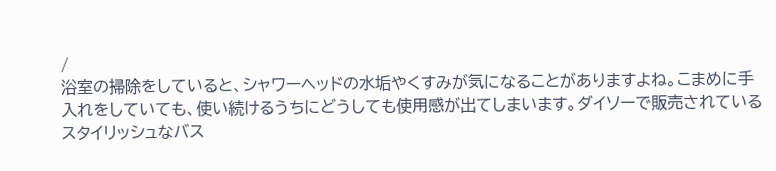/
浴室の掃除をしていると、シャワーヘッドの水垢やくすみが気になることがありますよね。こまめに手入れをしていても、使い続けるうちにどうしても使用感が出てしまいます。ダイソーで販売されているスタイリッシュなバス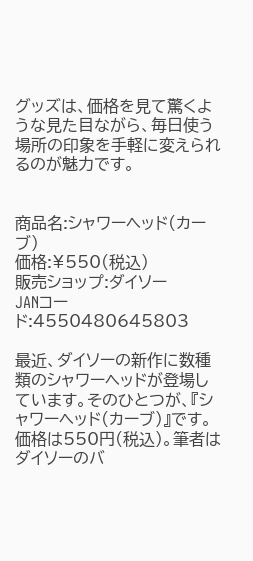グッズは、価格を見て驚くような見た目ながら、毎日使う場所の印象を手軽に変えられるのが魅力です。


商品名:シャワーヘッド(カーブ)
価格:¥550(税込)
販売ショップ:ダイソー
JANコード:4550480645803

最近、ダイソーの新作に数種類のシャワーヘッドが登場しています。そのひとつが、『シャワーヘッド(カーブ)』です。価格は550円(税込)。筆者はダイソーのバ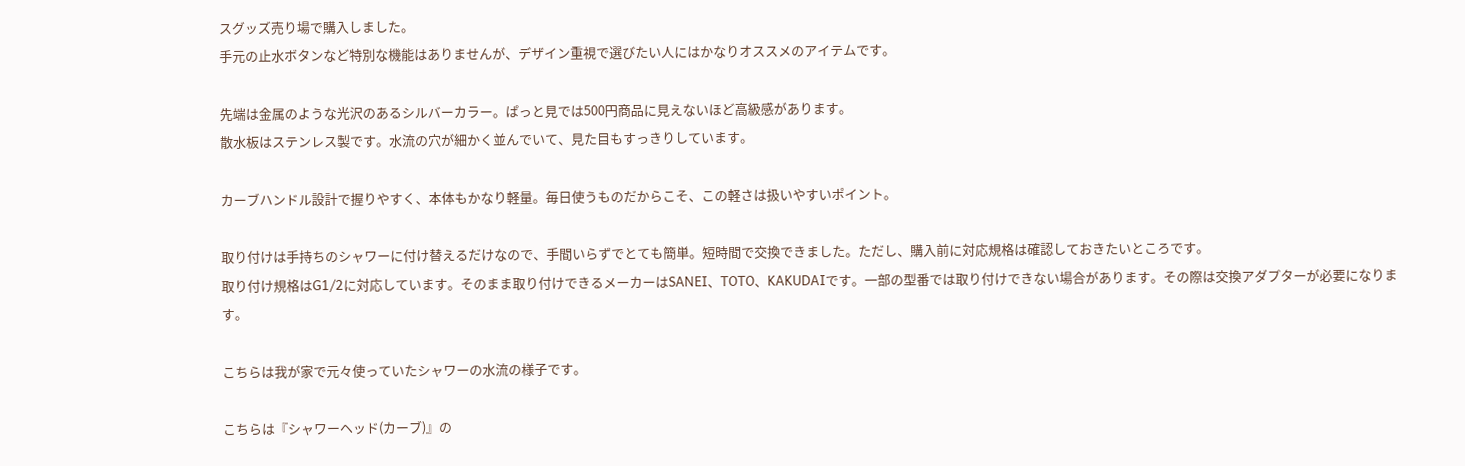スグッズ売り場で購入しました。
手元の止水ボタンなど特別な機能はありませんが、デザイン重視で選びたい人にはかなりオススメのアイテムです。

先端は金属のような光沢のあるシルバーカラー。ぱっと見では500円商品に見えないほど高級感があります。
散水板はステンレス製です。水流の穴が細かく並んでいて、見た目もすっきりしています。

カーブハンドル設計で握りやすく、本体もかなり軽量。毎日使うものだからこそ、この軽さは扱いやすいポイント。

取り付けは手持ちのシャワーに付け替えるだけなので、手間いらずでとても簡単。短時間で交換できました。ただし、購入前に対応規格は確認しておきたいところです。
取り付け規格はG1/2に対応しています。そのまま取り付けできるメーカーはSANEI、TOTO、KAKUDAIです。一部の型番では取り付けできない場合があります。その際は交換アダプターが必要になります。

こちらは我が家で元々使っていたシャワーの水流の様子です。

こちらは『シャワーヘッド(カーブ)』の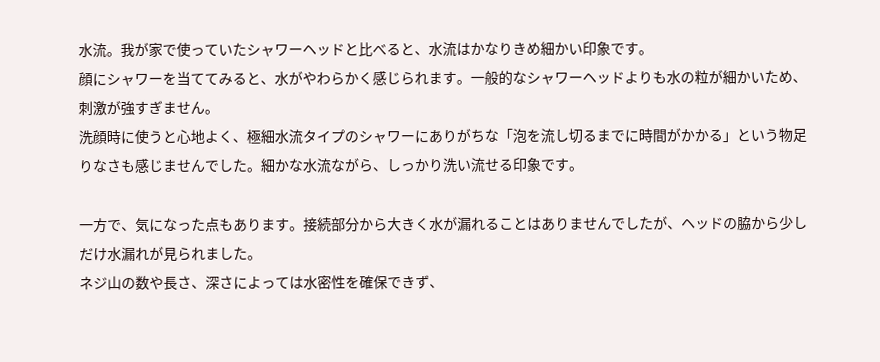水流。我が家で使っていたシャワーヘッドと比べると、水流はかなりきめ細かい印象です。
顔にシャワーを当ててみると、水がやわらかく感じられます。一般的なシャワーヘッドよりも水の粒が細かいため、刺激が強すぎません。
洗顔時に使うと心地よく、極細水流タイプのシャワーにありがちな「泡を流し切るまでに時間がかかる」という物足りなさも感じませんでした。細かな水流ながら、しっかり洗い流せる印象です。

一方で、気になった点もあります。接続部分から大きく水が漏れることはありませんでしたが、ヘッドの脇から少しだけ水漏れが見られました。
ネジ山の数や長さ、深さによっては水密性を確保できず、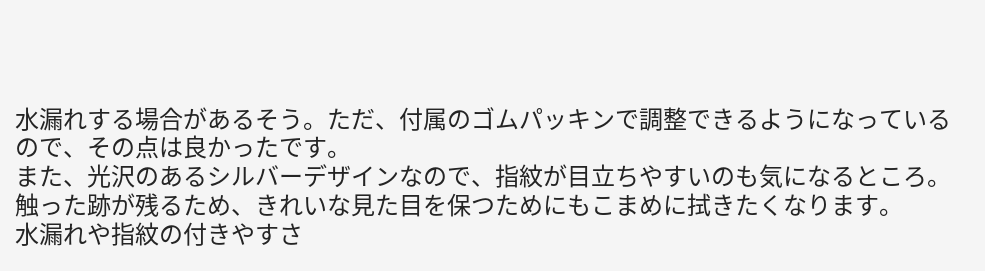水漏れする場合があるそう。ただ、付属のゴムパッキンで調整できるようになっているので、その点は良かったです。
また、光沢のあるシルバーデザインなので、指紋が目立ちやすいのも気になるところ。触った跡が残るため、きれいな見た目を保つためにもこまめに拭きたくなります。
水漏れや指紋の付きやすさ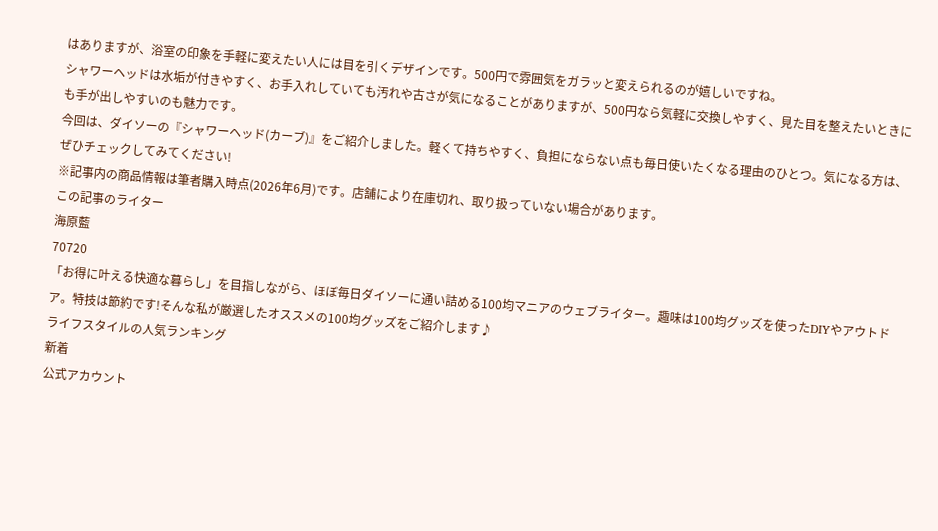はありますが、浴室の印象を手軽に変えたい人には目を引くデザインです。500円で雰囲気をガラッと変えられるのが嬉しいですね。
シャワーヘッドは水垢が付きやすく、お手入れしていても汚れや古さが気になることがありますが、500円なら気軽に交換しやすく、見た目を整えたいときにも手が出しやすいのも魅力です。
今回は、ダイソーの『シャワーヘッド(カーブ)』をご紹介しました。軽くて持ちやすく、負担にならない点も毎日使いたくなる理由のひとつ。気になる方は、ぜひチェックしてみてください!
※記事内の商品情報は筆者購入時点(2026年6月)です。店舗により在庫切れ、取り扱っていない場合があります。
この記事のライター
海原藍
70720
「お得に叶える快適な暮らし」を目指しながら、ほぼ毎日ダイソーに通い詰める100均マニアのウェブライター。趣味は100均グッズを使ったDIYやアウトドア。特技は節約です!そんな私が厳選したオススメの100均グッズをご紹介します♪
ライフスタイルの人気ランキング
新着
公式アカウント